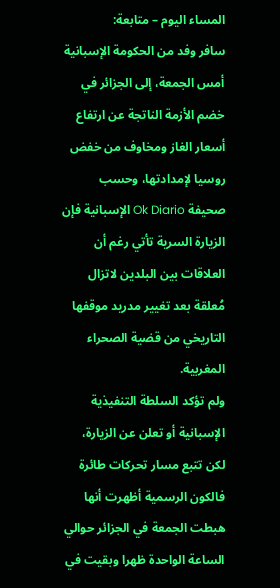المساء اليوم – متابعة:
سافر وفد من الحكومة الإسبانية أمس الجمعة، إلى الجزائر في خضم الأزمة الناتجة عن ارتفاع أسعار الغاز ومخاوف من خفض روسيا لإمدادتها، وحسب صحيفة Ok Diario الإسبانية فإن الزيارة السرية تأتي رغم أن العلاقات بين البلدين لاتزال مُعلقة بعد تغيير مدريد موقفها التاريخي من قضية الصحراء المغربية.
ولم تؤكد السلطة التنفيذية الإسبانية أو تعلن عن الزيارة، لكن تتبع مسار تحركات طائرة فالكون الرسمية أظهرت أنها هبطت الجمعة في الجزائر حوالي الساعة الواحدة ظهرا وبقيت في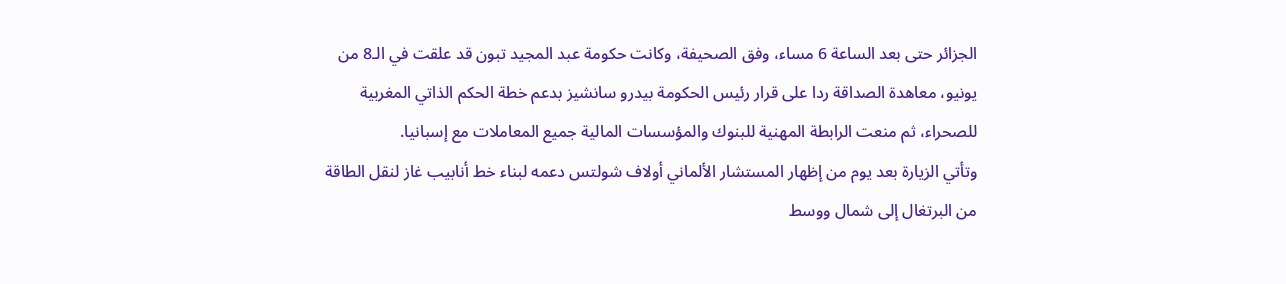الجزائر حتى بعد الساعة 6 مساء، وفق الصحيفة، وكانت حكومة عبد المجيد تبون قد علقت في الـ8 من يونيو، معاهدة الصداقة ردا على قرار رئيس الحكومة بيدرو سانشيز بدعم خطة الحكم الذاتي المغربية للصحراء، ثم منعت الرابطة المهنية للبنوك والمؤسسات المالية جميع المعاملات مع إسبانيا.
وتأتي الزيارة بعد يوم من إظهار المستشار الألماني أولاف شولتس دعمه لبناء خط أنابيب غاز لنقل الطاقة من البرتغال إلى شمال ووسط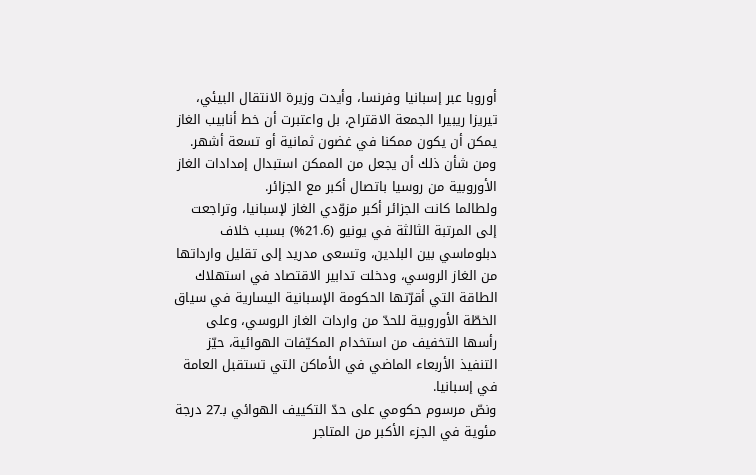أوروبا عبر إسبانيا وفرنسا، وأيدت وزيرة الانتقال البيئي، تيريزا ريبيرا الجمعة الاقتراح، بل واعتبرت أن خط أنابيب الغاز يمكن أن يكون ممكنا في غضون ثمانية أو تسعة أشهر. ومن شأن ذلك أن يجعل من الممكن استبدال إمدادات الغاز الأوروبية من روسيا باتصال أكبر مع الجزائر.
ولطالما كانت الجزائر أكبر مزوّدي الغاز لإسبانيا، وتراجعت إلى المرتبة الثالثة في يونيو (21.6%) بسبب خلاف دبلوماسي بين البلدين، وتسعى مدريد إلى تقليل وارداتها من الغاز الروسي، ودخلت تدابير الاقتصاد في استهلاك الطاقة التي أقرّتها الحكومة الإسبانية اليسارية في سياق الخطّة الأوروبية للحدّ من واردات الغاز الروسي، وعلى رأسها التخفيف من استخدام المكيّفات الهوائية، حيّز التنفيذ الأربعاء الماضي في الأماكن التي تستقبل العامة في إسبانيا.
ونصّ مرسوم حكومي على حدّ التكييف الهوائي بـ27 درجة مئوية في الجزء الأكبر من المتاجر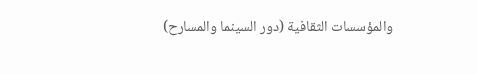والمؤسسات الثقافية (دور السينما والمسارح)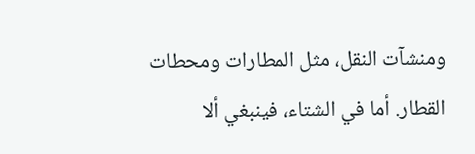ومنشآت النقل، مثل المطارات ومحطات القطار. أما في الشتاء، فينبغي ألا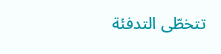تتخطّى التدفئة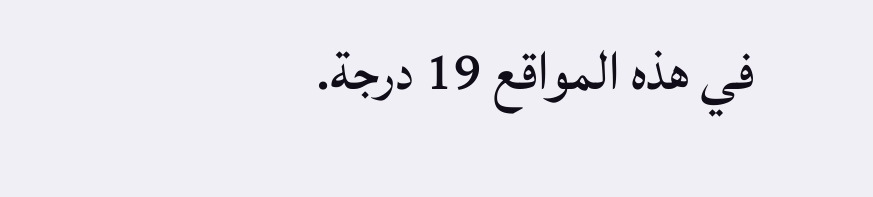في هذه المواقع 19 درجة.